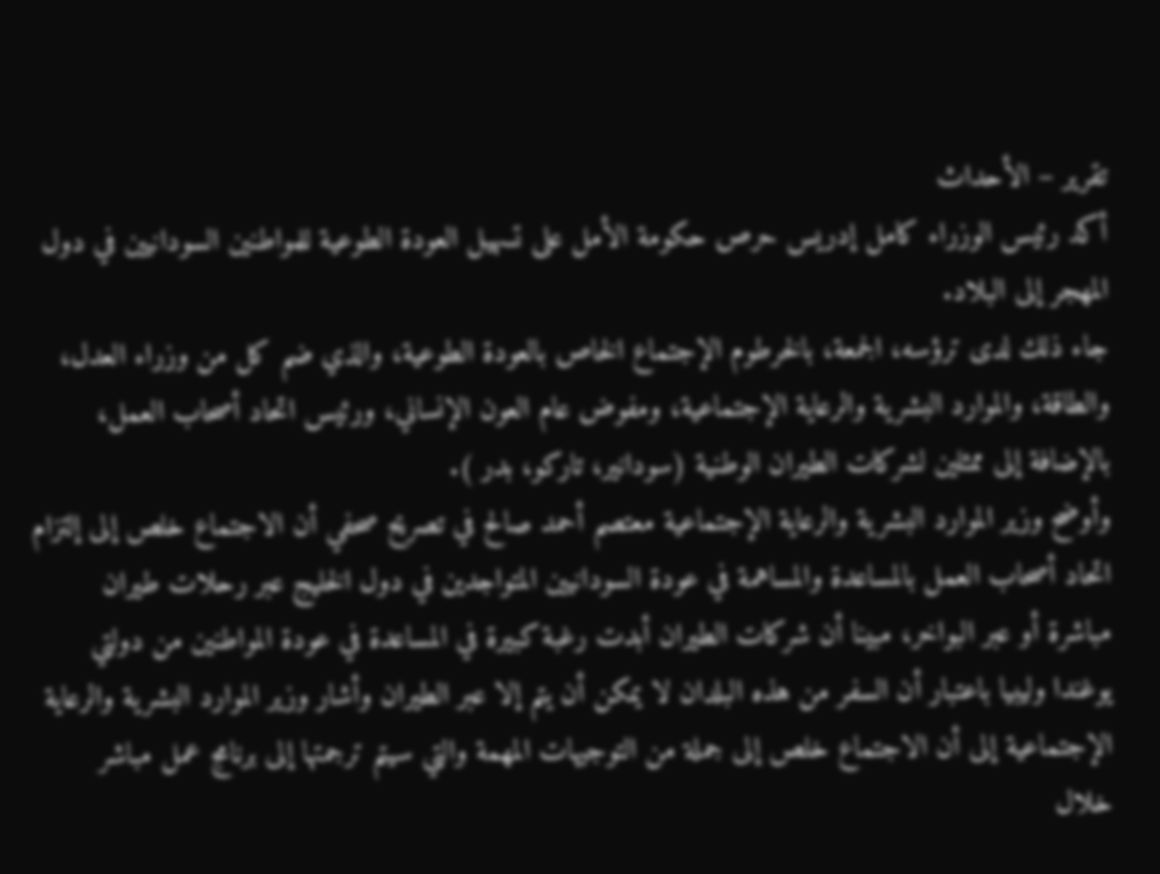تقرير – الأحداث
أكد رئيس الوزراء كامل إدريس حرص حكومة الأمل على تسهيل العودة الطوعية للمواطنين السودانيين في دول المهجر إلى البلاد.
جاء ذلك لدى ترؤسه، الجمعة، بالخرطوم الإجتماع الخاص بالعودة الطوعية، والذي ضم كل من وزراء العدل، والطاقة، والموارد البشرية والرعاية الإجتماعية، ومفوض عام العون الإنساني، ورئيس اتحاد أصحاب العمل، بالإضافة إلى ممثلين لشركات الطيران الوطنية (سودانير، تاركو، بدر ).
وأوضح وزير الموارد البشرية والرعاية الإجتماعية معتصم أحمد صالح في تصريح صحفي أن الاجتماع خلص إلى إلتزام اتحاد أصحاب العمل بالمساعدة والمساهمة في عودة السودانيين المتواجدين في دول الخليج عبر رحلات طيران مباشرة أو عبر البواخر، مبينا أن شركات الطيران أبدت رغبة كبيرة في المساعدة في عودة المواطنين من دولتي يوغندا وليبيا باعتبار أن السفر من هذه البلدان لا يمكن أن يتم إلا عبر الطيران وأشار وزير الموارد البشرية والرعاية الإجتماعية إلى أن الاجتماع خلص إلى جملة من التوجيهات المهمة والتي سيتم ترجمتها إلى برنامج عمل مباشر خلال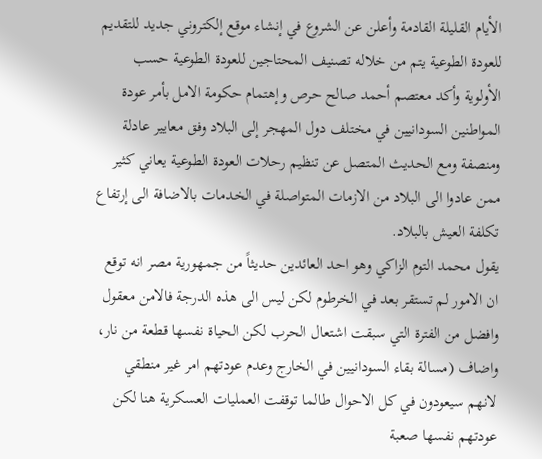الأيام القليلة القادمة وأعلن عن الشروع في إنشاء موقع إلكتروني جديد للتقديم للعودة الطوعية يتم من خلاله تصنيف المحتاجين للعودة الطوعية حسب الأولوية وأكد معتصم أحمد صالح حرص وإهتمام حكومة الامل بأمر عودة المواطنين السودانيين في مختلف دول المهجر إلى البلاد وفق معايير عادلة ومنصفة ومع الحديث المتصل عن تنظيم رحلات العودة الطوعية يعاني كثير ممن عادوا الى البلاد من الازمات المتواصلة في الخدمات بالاضافة الى إرتفاع تكلفة العيش بالبلاد.
يقول محمد التوم الزاكي وهو احد العائدين حديثاً من جمهورية مصر انه توقع ان الامور لم تستقر بعد في الخرطوم لكن ليس الى هذه الدرجة فالامن معقول وافضل من الفترة التي سبقت اشتعال الحرب لكن الحياة نفسها قطعة من نار، واضاف (مسالة بقاء السودانيين في الخارج وعدم عودتهم امر غير منطقي لانهم سيعودون في كل الاحوال طالما توقفت العمليات العسكرية هنا لكن عودتهم نفسها صعبة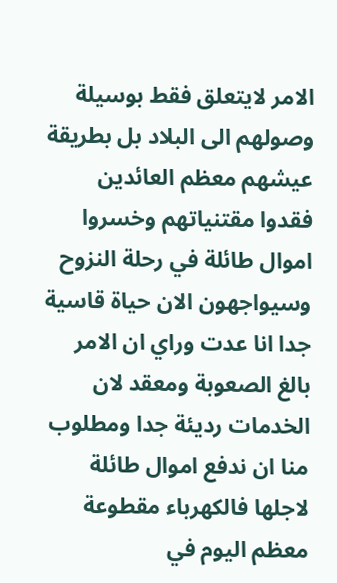الامر لايتعلق فقط بوسيلة وصولهم الى البلاد بل بطريقة عيشهم معظم العائدين فقدوا مقتنياتهم وخسروا اموال طائلة في رحلة النزوح وسيواجهون الان حياة قاسية جدا انا عدت وراي ان الامر بالغ الصعوبة ومعقد لان الخدمات رديئة جدا ومطلوب منا ان ندفع اموال طائلة لاجلها فالكهرباء مقطوعة معظم اليوم في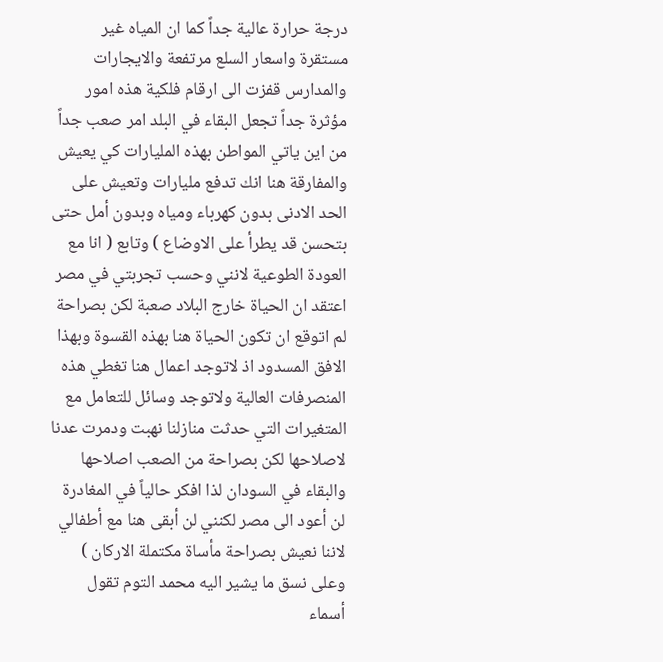درجة حرارة عالية جداً كما ان المياه غير مستقرة واسعار السلع مرتفعة والايجارات والمدارس قفزت الى ارقام فلكية هذه امور مؤثرة جداً تجعل البقاء في البلد امر صعب جداً من اين ياتي المواطن بهذه المليارات كي يعيش والمفارقة هنا انك تدفع مليارات وتعيش على الحد الادنى بدون كهرباء ومياه وبدون أمل حتى بتحسن قد يطرأ على الاوضاع ) وتابع ( انا مع العودة الطوعية لانني وحسب تجربتي في مصر اعتقد ان الحياة خارج البلاد صعبة لكن بصراحة لم اتوقع ان تكون الحياة هنا بهذه القسوة وبهذا الافق المسدود اذ لاتوجد اعمال هنا تغطي هذه المنصرفات العالية ولاتوجد وسائل للتعامل مع المتغيرات التي حدثت منازلنا نهبت ودمرت عدنا لاصلاحها لكن بصراحة من الصعب اصلاحها والبقاء في السودان لذا افكر حالياً في المغادرة لن أعود الى مصر لكنني لن أبقى هنا مع أطفالي لاننا نعيش بصراحة مأساة مكتملة الاركان ) وعلى نسق ما يشير اليه محمد التوم تقول أسماء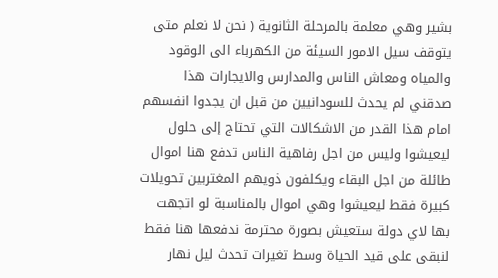بشير وهي معلمة بالمرحلة الثانوية ( نحن لا نعلم متى يتوقف سيل الامور السيئة من الكهرباء الى الوقود والمياه ومعاش الناس والمدارس والايجارات هذا صدقني لم يحدث للسودانيين من قبل ان يجدوا انفسهم امام هذا القدر من الاشكالات التي تحتاج إلى حلول ليعيشوا وليس من اجل رفاهية الناس تدفع هنا اموال طائلة من اجل البقاء ويكلفون ذويهم المغتربين تحويلات كبيرة فقط ليعيشوا وهي اموال بالمناسبة لو اتجهت بها لاي دولة ستعيش بصورة محترمة ندفعها هنا فقط لنبقى على قيد الحياة وسط تغيرات تحدث ليل نهار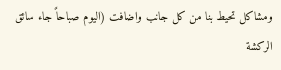ومشاكل تحيط بنا من كل جانب واضافت (اليوم صباحاً جاء سائق الركشة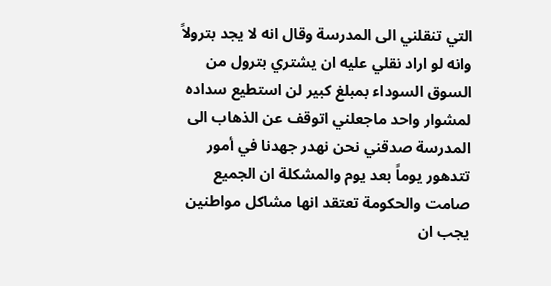التي تنقلني الى المدرسة وقال انه لا يجد بترولاً وانه لو اراد نقلي عليه ان يشتري بترول من السوق السوداء بمبلغ كبير لن استطيع سداده لمشوار واحد ماجعلني اتوقف عن الذهاب الى المدرسة صدقني نحن نهدر جهدنا في أمور تتدهور يوماً بعد يوم والمشكلة ان الجميع صامت والحكومة تعتقد انها مشاكل مواطنين يجب ان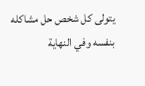يتولى كل شخص حل مشاكله بنفسه وفي النهاية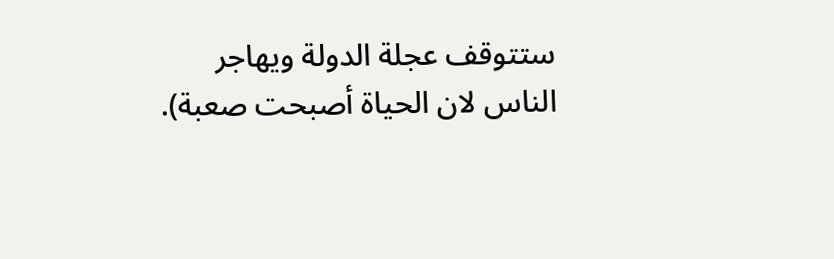ستتوقف عجلة الدولة ويهاجر الناس لان الحياة أصبحت صعبة).